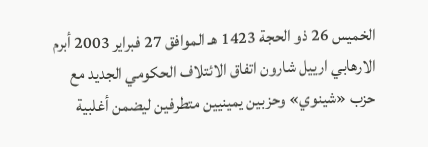الخميس 26 ذو الحجة 1423 هـ الموافق 27 فبراير 2003 أبرم الارهابي ارييل شارون اتفاق الائتلاف الحكومي الجديد مع حزب «شينوي» وحزبين يمينيين متطرفين ليضمن أغلبية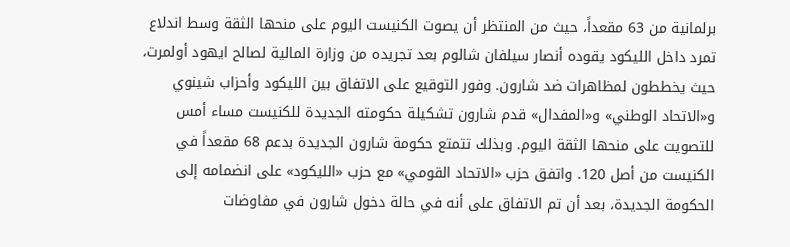برلمانية من 63 مقعداً، حيث من المنتظر أن يصوت الكنيست اليوم على منحها الثقة وسط اندلاع تمرد داخل الليكود يقوده أنصار سيلفان شالوم بعد تجريده من وزارة المالية لصالح ايهود أولمرت، حيث يخططون لمظاهرات ضد شارون. وفور التوقيع على الاتفاق بين الليكود وأحزاب شينوي و«الاتحاد الوطني» و«المفدال» قدم شارون تشكيلة حكومته الجديدة للكنيست مساء أمس للتصويت على منحها الثقة اليوم. وبذلك تتمتع حكومة شارون الجديدة بدعم 68 مقعداً في الكنيست من أصل 120. واتفق حزب «الاتحاد القومي» مع حزب «الليكود» على انضمامه إلى الحكومة الجديدة، بعد أن تم الاتفاق على أنه في حالة دخول شارون في مفاوضات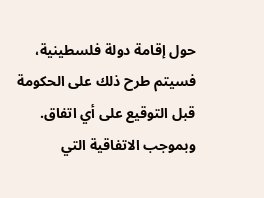حول إقامة دولة فلسطينية، فسيتم طرح ذلك على الحكومة قبل التوقيع على أي اتفاق. وبموجب الاتفاقية التي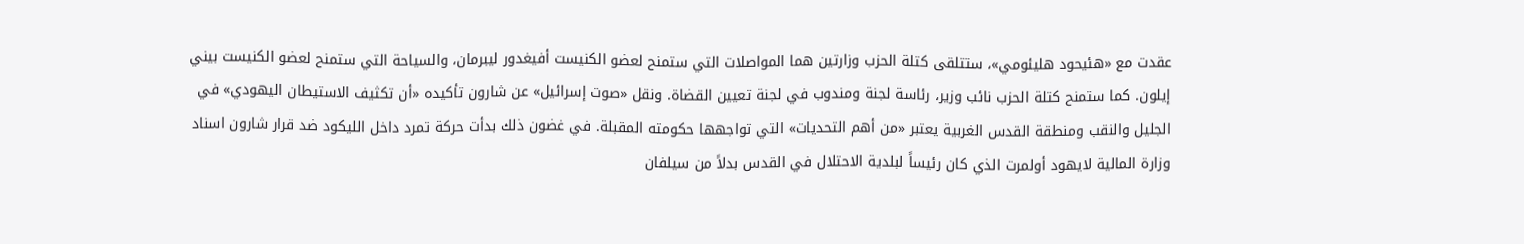عقدت مع «هئيحود هليئومي»، ستتلقى كتلة الحزب وزارتين هما المواصلات التي ستمنح لعضو الكنيست أفيغدور ليبرمان، والسياحة التي ستمنح لعضو الكنيست بيني إيلون. كما ستمنح كتلة الحزب نائب وزير، رئاسة لجنة ومندوب في لجنة تعيين القضاة. ونقل «صوت إسرائيل» عن شارون تأكيده «أن تكثيف الاستيطان اليهودي» في الجليل والنقب ومنطقة القدس الغربية يعتبر «من أهم التحديات» التي تواجهها حكومته المقبلة. في غضون ذلك بدأت حركة تمرد داخل الليكود ضد قرار شارون اسناد وزارة المالية لايهود أولمرت الذي كان رئيساً لبلدية الاحتلال في القدس بدلاً من سيلفان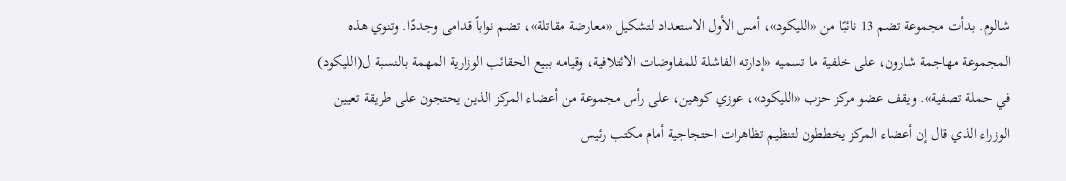شالوم. بدأت مجموعة تضم 13 نائبًا من «الليكود»، أمس الأول الاستعداد لتشكيل «معارضة مقاتلة»، تضم نواباً قدامى وجددًا. وتنوي هذه المجموعة مهاجمة شارون، على خلفية ما تسميه «إدارته الفاشلة للمفاوضات الائتلافية، وقيامه ببيع الحقائب الوزارية المهمة بالنسبة ل(الليكود) في حملة تصفية». ويقف عضو مركز حزب «الليكود»، عوزي كوهين، على رأس مجموعة من أعضاء المركز الذين يحتجون على طريقة تعيين الوزراء الذي قال إن أعضاء المركز يخططون لتنظيم تظاهرات احتجاجية أمام مكتب رئيس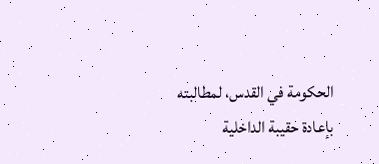الحكومة في القدس، لمطالبته بإعادة حقيبة الداخلية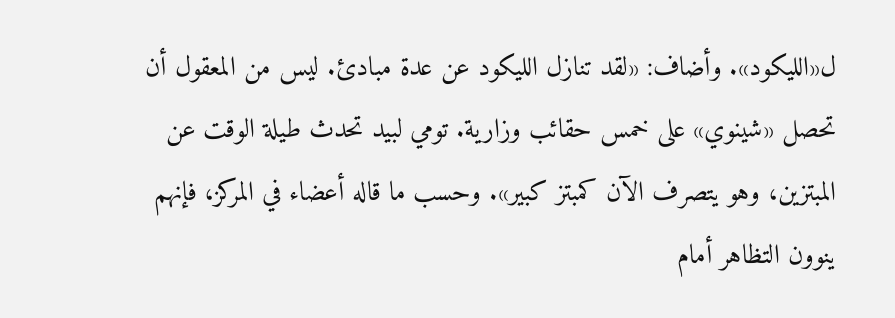ل«الليكود». وأضاف: «لقد تنازل الليكود عن عدة مبادئ. ليس من المعقول أن تحصل «شينوي» على خمس حقائب وزارية. تومي لبيد تحدث طيلة الوقت عن المبتزين، وهو يتصرف الآن كمبتز كبير». وحسب ما قاله أعضاء في المركز، فإنهم ينوون التظاهر أمام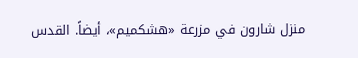منزل شارون في مزرعة «هشكميم»، أيضاً. القدس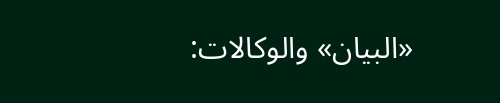«البيان» والوكالات: